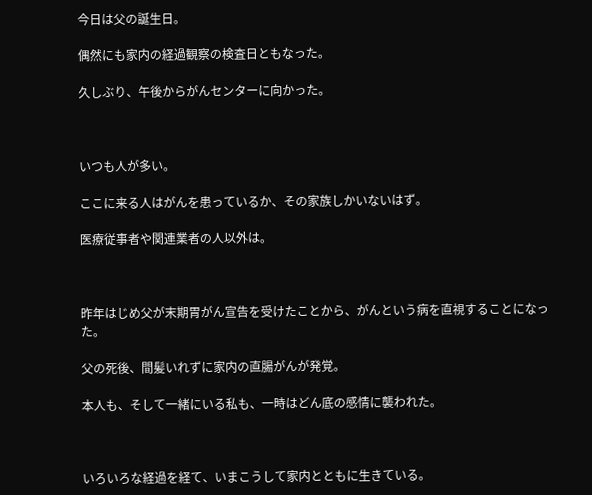今日は父の誕生日。

偶然にも家内の経過観察の検査日ともなった。

久しぶり、午後からがんセンターに向かった。



いつも人が多い。

ここに来る人はがんを患っているか、その家族しかいないはず。

医療従事者や関連業者の人以外は。



昨年はじめ父が末期胃がん宣告を受けたことから、がんという病を直視することになった。

父の死後、間髪いれずに家内の直腸がんが発覚。

本人も、そして一緒にいる私も、一時はどん底の感情に襲われた。



いろいろな経過を経て、いまこうして家内とともに生きている。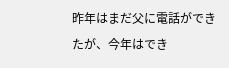昨年はまだ父に電話ができたが、今年はでき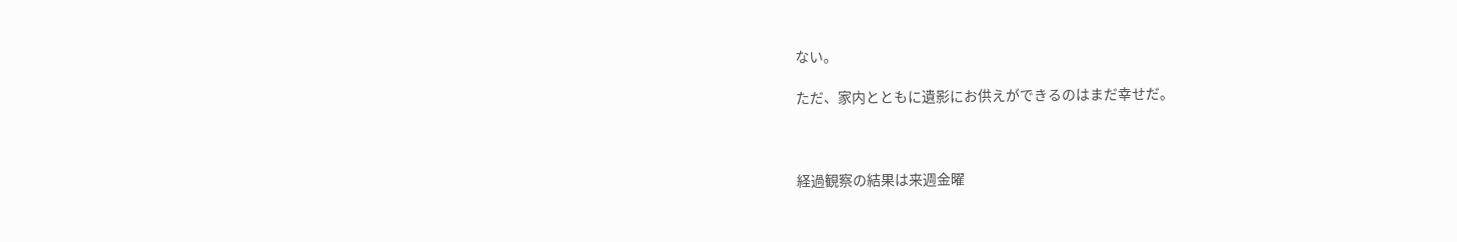ない。

ただ、家内とともに遺影にお供えができるのはまだ幸せだ。



経過観察の結果は来週金曜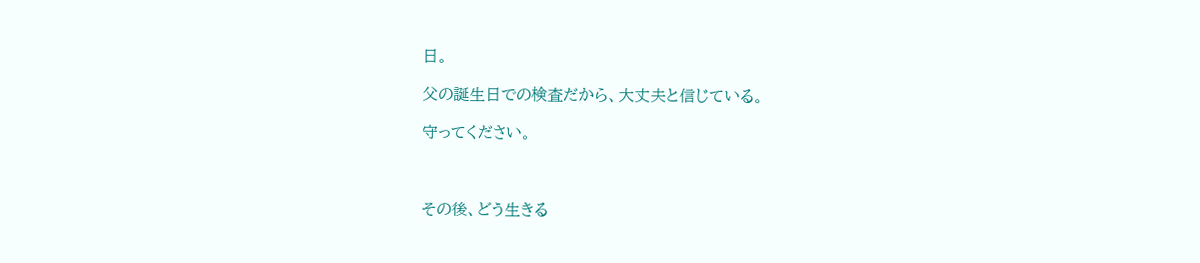日。

父の誕生日での検査だから、大丈夫と信じている。

守ってください。



その後、どう生きる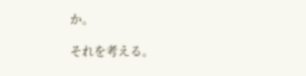か。

それを考える。